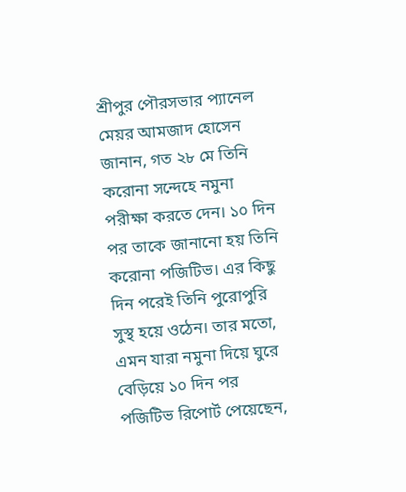শ্রীপুর পৌরসভার প্যানেল মেয়র আমজাদ হোসেন জানান, গত ২৮ মে তিনি করোনা সন্দেহে নমুনা পরীক্ষা করতে দেন। ১০ দিন পর তাকে জানানো হয় তিনি করোনা পজিটিভ। এর কিছু দিন পরেই তিনি পুরোপুরি সুস্থ হয়ে ওঠেন। তার মতো, এমন যারা নমুনা দিয়ে ঘুরে বেড়িয়ে ১০ দিন পর পজিটিভ রিপোর্ট পেয়েছেন,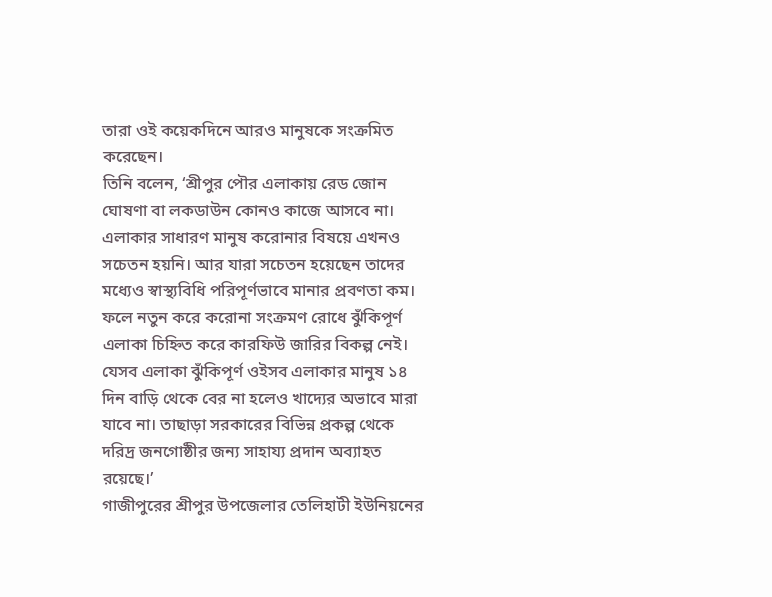তারা ওই কয়েকদিনে আরও মানুষকে সংক্রমিত করেছেন।
তিনি বলেন, ‘শ্রীপুর পৌর এলাকায় রেড জোন ঘোষণা বা লকডাউন কোনও কাজে আসবে না। এলাকার সাধারণ মানুষ করোনার বিষয়ে এখনও সচেতন হয়নি। আর যারা সচেতন হয়েছেন তাদের মধ্যেও স্বাস্থ্যবিধি পরিপূর্ণভাবে মানার প্রবণতা কম। ফলে নতুন করে করোনা সংক্রমণ রোধে ঝুঁকিপূর্ণ এলাকা চিহ্নিত করে কারফিউ জারির বিকল্প নেই। যেসব এলাকা ঝুঁকিপূর্ণ ওইসব এলাকার মানুষ ১৪ দিন বাড়ি থেকে বের না হলেও খাদ্যের অভাবে মারা যাবে না। তাছাড়া সরকারের বিভিন্ন প্রকল্প থেকে দরিদ্র জনগোষ্ঠীর জন্য সাহায্য প্রদান অব্যাহত রয়েছে।’
গাজীপুরের শ্রীপুর উপজেলার তেলিহাটী ইউনিয়নের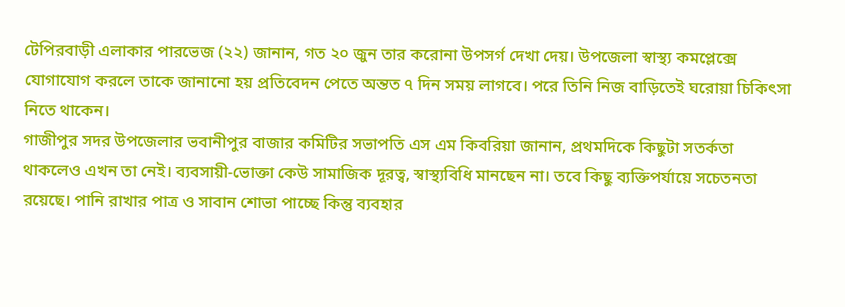টেপিরবাড়ী এলাকার পারভেজ (২২) জানান, গত ২০ জুন তার করোনা উপসর্গ দেখা দেয়। উপজেলা স্বাস্থ্য কমপ্লেক্সে যোগাযোগ করলে তাকে জানানো হয় প্রতিবেদন পেতে অন্তত ৭ দিন সময় লাগবে। পরে তিনি নিজ বাড়িতেই ঘরোয়া চিকিৎসা নিতে থাকেন।
গাজীপুর সদর উপজেলার ভবানীপুর বাজার কমিটির সভাপতি এস এম কিবরিয়া জানান, প্রথমদিকে কিছুটা সতর্কতা থাকলেও এখন তা নেই। ব্যবসায়ী-ভোক্তা কেউ সামাজিক দূরত্ব, স্বাস্থ্যবিধি মানছেন না। তবে কিছু ব্যক্তিপর্যায়ে সচেতনতা রয়েছে। পানি রাখার পাত্র ও সাবান শোভা পাচ্ছে কিন্তু ব্যবহার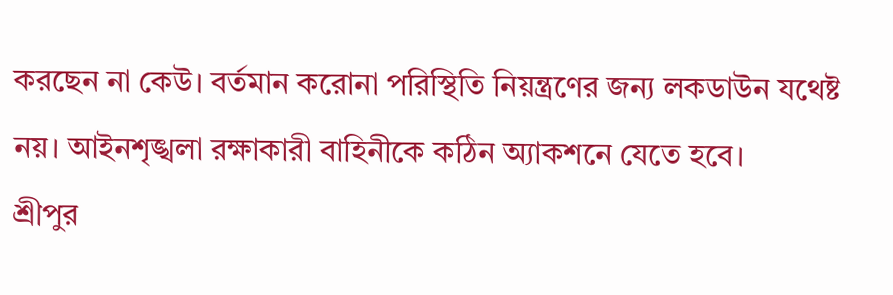করছেন না কেউ। বর্তমান করোনা পরিস্থিতি নিয়ন্ত্রণের জন্য লকডাউন যথেষ্ট নয়। আইনশৃঙ্খলা রক্ষাকারী বাহিনীকে কঠিন অ্যাকশনে যেতে হবে।
শ্রীপুর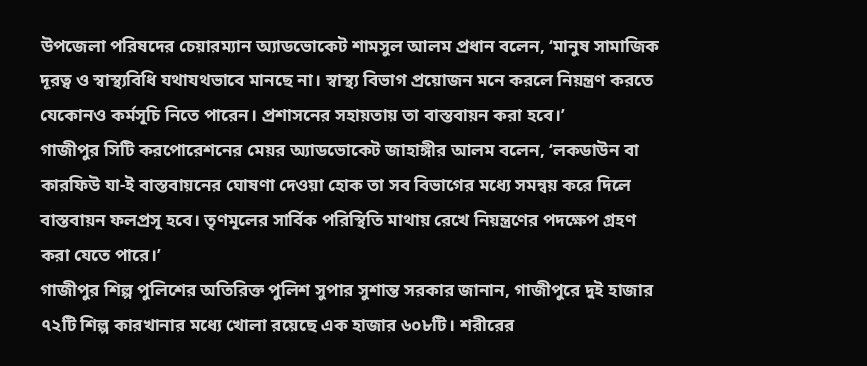উপজেলা পরিষদের চেয়ারম্যান অ্যাডভোকেট শামসুল আলম প্রধান বলেন, ‘মানুষ সামাজিক দূরত্ব ও স্বাস্থ্যবিধি যথাযথভাবে মানছে না। স্বাস্থ্য বিভাগ প্রয়োজন মনে করলে নিয়ন্ত্রণ করতে যেকোনও কর্মসূচি নিতে পারেন। প্রশাসনের সহায়তায় তা বাস্তবায়ন করা হবে।’
গাজীপুর সিটি করপোরেশনের মেয়র অ্যাডভোকেট জাহাঙ্গীর আলম বলেন, ‘লকডাউন বা কারফিউ যা-ই বাস্তবায়নের ঘোষণা দেওয়া হোক তা সব বিভাগের মধ্যে সমন্বয় করে দিলে বাস্তবায়ন ফলপ্রসূ হবে। তৃণমূলের সার্বিক পরিস্থিতি মাথায় রেখে নিয়ন্ত্রণের পদক্ষেপ গ্রহণ করা যেতে পারে।’
গাজীপুর শিল্প পুলিশের অতিরিক্ত পুলিশ সুপার সুশান্ত সরকার জানান, গাজীপুরে দুই হাজার ৭২টি শিল্প কারখানার মধ্যে খোলা রয়েছে এক হাজার ৬০৮টি। শরীরের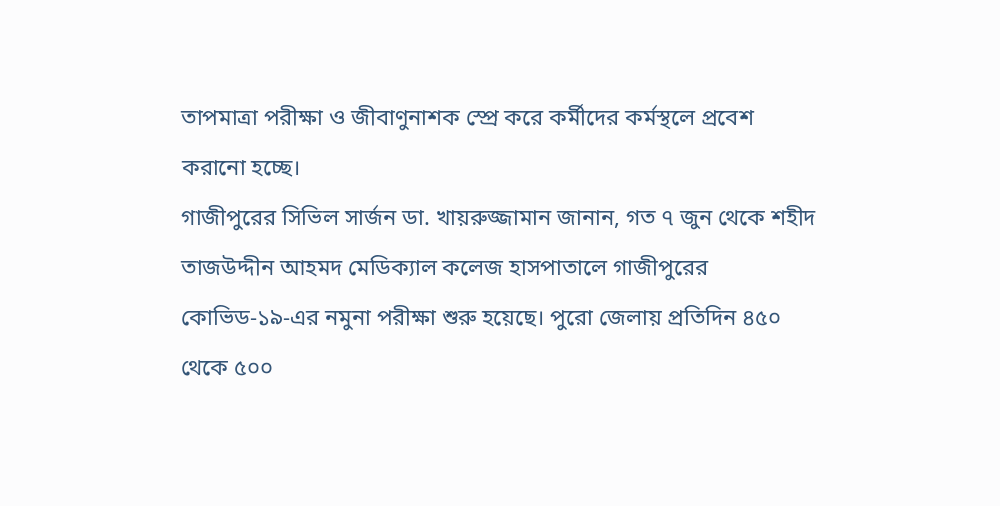তাপমাত্রা পরীক্ষা ও জীবাণুনাশক স্প্রে করে কর্মীদের কর্মস্থলে প্রবেশ করানো হচ্ছে।
গাজীপুরের সিভিল সার্জন ডা. খায়রুজ্জামান জানান, গত ৭ জুন থেকে শহীদ তাজউদ্দীন আহমদ মেডিক্যাল কলেজ হাসপাতালে গাজীপুরের কোভিড-১৯-এর নমুনা পরীক্ষা শুরু হয়েছে। পুরো জেলায় প্রতিদিন ৪৫০ থেকে ৫০০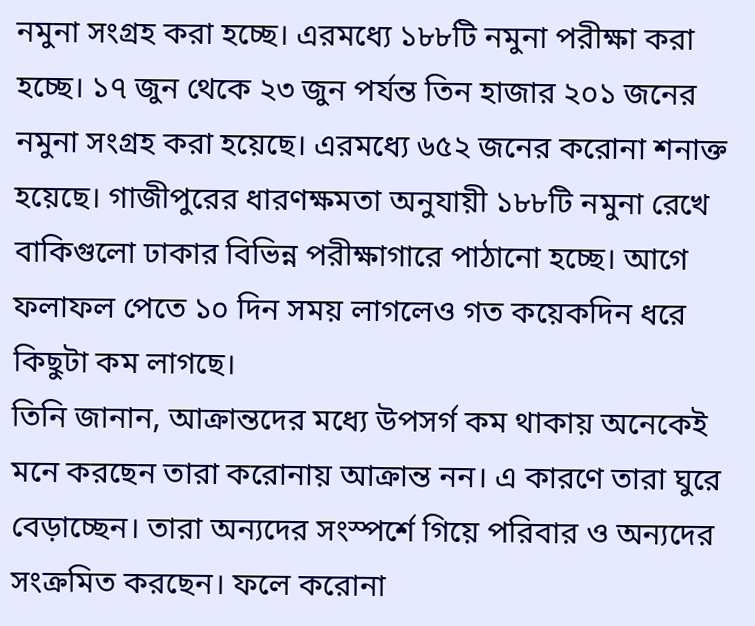নমুনা সংগ্রহ করা হচ্ছে। এরমধ্যে ১৮৮টি নমুনা পরীক্ষা করা হচ্ছে। ১৭ জুন থেকে ২৩ জুন পর্যন্ত তিন হাজার ২০১ জনের নমুনা সংগ্রহ করা হয়েছে। এরমধ্যে ৬৫২ জনের করোনা শনাক্ত হয়েছে। গাজীপুরের ধারণক্ষমতা অনুযায়ী ১৮৮টি নমুনা রেখে বাকিগুলো ঢাকার বিভিন্ন পরীক্ষাগারে পাঠানো হচ্ছে। আগে ফলাফল পেতে ১০ দিন সময় লাগলেও গত কয়েকদিন ধরে কিছুটা কম লাগছে।
তিনি জানান, আক্রান্তদের মধ্যে উপসর্গ কম থাকায় অনেকেই মনে করছেন তারা করোনায় আক্রান্ত নন। এ কারণে তারা ঘুরে বেড়াচ্ছেন। তারা অন্যদের সংস্পর্শে গিয়ে পরিবার ও অন্যদের সংক্রমিত করছেন। ফলে করোনা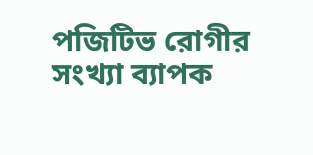পজিটিভ রোগীর সংখ্যা ব্যাপক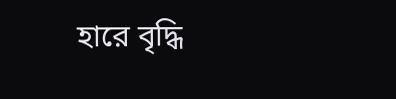হারে বৃদ্ধি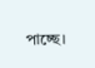পাচ্ছে।